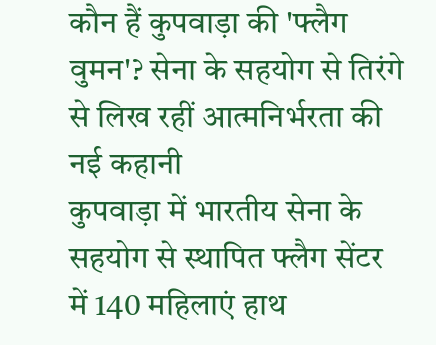कौन हैं कुपवाड़ा की 'फ्लैग वुमन'? सेना के सहयोग से तिरंगे से लिख रहीं आत्मनिर्भरता की नई कहानी
कुपवाड़ा में भारतीय सेना के सहयोग से स्थापित फ्लैग सेंटर में 140 महिलाएं हाथ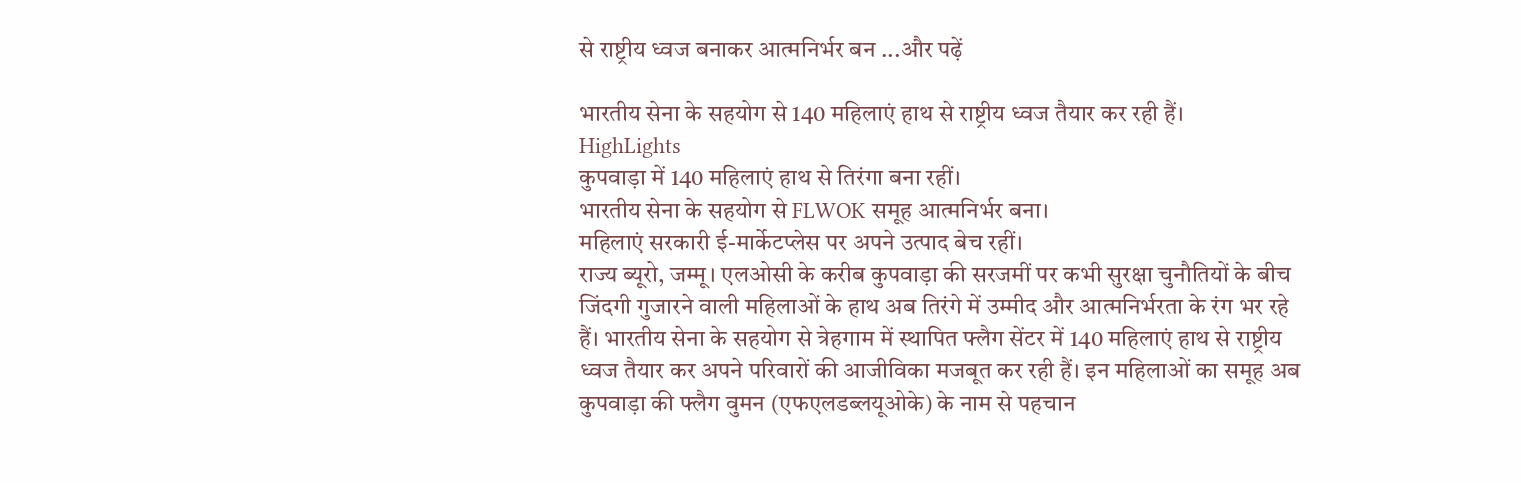से राष्ट्रीय ध्वज बनाकर आत्मनिर्भर बन ...और पढ़ें

भारतीय सेना के सहयोग से 140 महिलाएं हाथ से राष्ट्रीय ध्वज तैयार कर रही हैं।
HighLights
कुपवाड़ा में 140 महिलाएं हाथ से तिरंगा बना रहीं।
भारतीय सेना के सहयोग से FLWOK समूह आत्मनिर्भर बना।
महिलाएं सरकारी ई-मार्केटप्लेस पर अपने उत्पाद बेच रहीं।
राज्य ब्यूरो, जम्मू। एलओसी के करीब कुपवाड़ा की सरजमीं पर कभी सुरक्षा चुनौतियों के बीच जिंदगी गुजारने वाली महिलाओं के हाथ अब तिरंगे में उम्मीद और आत्मनिर्भरता के रंग भर रहे हैं। भारतीय सेना के सहयोग से त्रेहगाम में स्थापित फ्लैग सेंटर में 140 महिलाएं हाथ से राष्ट्रीय ध्वज तैयार कर अपने परिवारों की आजीविका मजबूत कर रही हैं। इन महिलाओं का समूह अब कुपवाड़ा की फ्लैग वुमन (एफएलडब्लयूओके) के नाम से पहचान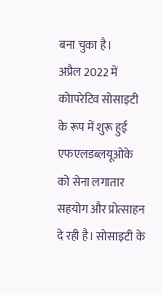बना चुका है।
अप्रैल 2022 में कोापरेटिव सोसाइटी के रूप में शुरू हुई एफएलडब्लयूओके को सेना लगातार सहयोग और प्रोत्साहन दे रही है। सोसाइटी के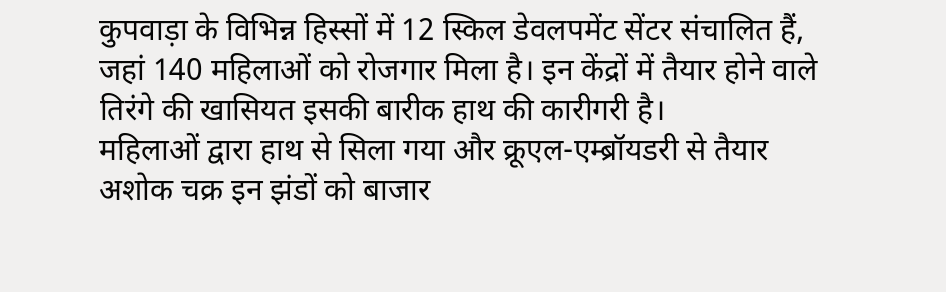कुपवाड़ा के विभिन्न हिस्सों में 12 स्किल डेवलपमेंट सेंटर संचालित हैं, जहां 140 महिलाओं को रोजगार मिला है। इन केंद्रों में तैयार होने वाले तिरंगे की खासियत इसकी बारीक हाथ की कारीगरी है।
महिलाओं द्वारा हाथ से सिला गया और क्रूएल-एम्ब्रॉयडरी से तैयार अशोक चक्र इन झंडों को बाजार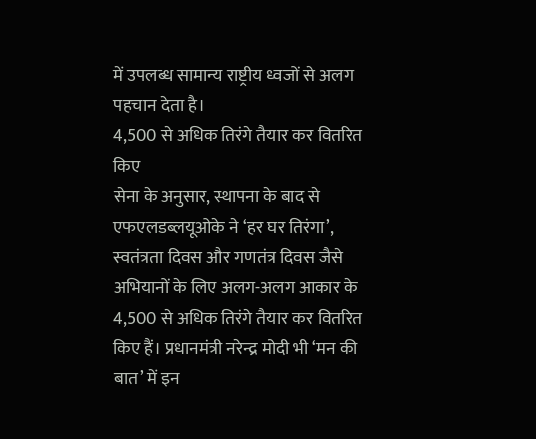में उपलब्ध सामान्य राष्ट्रीय ध्वजों से अलग पहचान देता है।
4,500 से अधिक तिरंगे तैयार कर वितरित किए
सेना के अनुसार, स्थापना के बाद से एफएलडब्लयूओके ने ‘हर घर तिरंगा’, स्वतंत्रता दिवस और गणतंत्र दिवस जैसे अभियानों के लिए अलग-अलग आकार के 4,500 से अधिक तिरंगे तैयार कर वितरित किए हैं। प्रधानमंत्री नरेन्द्र मोदी भी ‘मन की बात’ में इन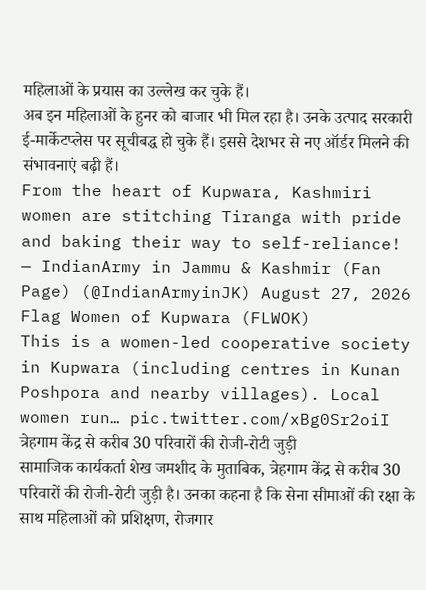महिलाओं के प्रयास का उल्लेख कर चुके हैं।
अब इन महिलाओं के हुनर को बाजार भी मिल रहा है। उनके उत्पाद सरकारी ई-मार्केटप्लेस पर सूचीबद्ध हो चुके हैं। इससे देशभर से नए ऑर्डर मिलने की संभावनाएं बढ़ी हैं।
From the heart of Kupwara, Kashmiri women are stitching Tiranga with pride and baking their way to self-reliance!
— IndianArmy in Jammu & Kashmir (Fan Page) (@IndianArmyinJK) August 27, 2026
Flag Women of Kupwara (FLWOK)
This is a women-led cooperative society in Kupwara (including centres in Kunan Poshpora and nearby villages). Local women run… pic.twitter.com/xBg0Sr2oiI
त्रेहगाम केंद्र से करीब 30 परिवारों की रोजी-रोटी जुड़ी
सामाजिक कार्यकर्ता शेख जमशीद के मुताबिक, त्रेहगाम केंद्र से करीब 30 परिवारों की रोजी-रोटी जुड़ी है। उनका कहना है कि सेना सीमाओं की रक्षा के साथ महिलाओं को प्रशिक्षण, रोजगार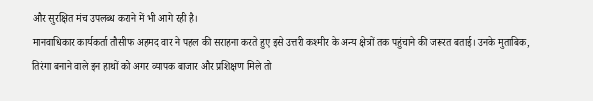और सुरक्षित मंच उपलब्ध कराने में भी आगे रही है।
मानवाधिकार कार्यकर्ता तौसीफ अहमद वार ने पहल की सराहना करते हुए इसे उत्तरी कश्मीर के अन्य क्षेत्रों तक पहुंचाने की जरूरत बताई। उनके मुताबिक, तिरंगा बनाने वाले इन हाथों को अगर व्यापक बाजार और प्रशिक्षण मिले तो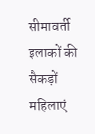सीमावर्ती इलाकों की सैकड़ों महिलाएं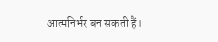आत्मनिर्भर बन सकती हैं।